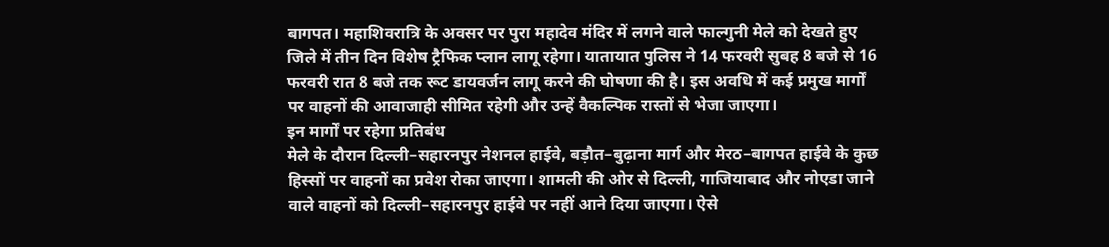बागपत। महाशिवरात्रि के अवसर पर पुरा महादेव मंदिर में लगने वाले फाल्गुनी मेले को देखते हुए जिले में तीन दिन विशेष ट्रैफिक प्लान लागू रहेगा। यातायात पुलिस ने 14 फरवरी सुबह 8 बजे से 16 फरवरी रात 8 बजे तक रूट डायवर्जन लागू करने की घोषणा की है। इस अवधि में कई प्रमुख मार्गों पर वाहनों की आवाजाही सीमित रहेगी और उन्हें वैकल्पिक रास्तों से भेजा जाएगा।
इन मार्गों पर रहेगा प्रतिबंध
मेले के दौरान दिल्ली–सहारनपुर नेशनल हाईवे, बड़ौत–बुढ़ाना मार्ग और मेरठ–बागपत हाईवे के कुछ हिस्सों पर वाहनों का प्रवेश रोका जाएगा। शामली की ओर से दिल्ली, गाजियाबाद और नोएडा जाने वाले वाहनों को दिल्ली–सहारनपुर हाईवे पर नहीं आने दिया जाएगा। ऐसे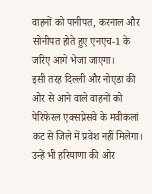वाहनों को पानीपत, करनाल और सोनीपत होते हुए एनएच-1 के जरिए आगे भेजा जाएगा।
इसी तरह दिल्ली और नोएडा की ओर से आने वाले वाहनों को पेरिफेरल एक्सप्रेसवे के मवीकलां कट से जिले में प्रवेश नहीं मिलेगा। उन्हें भी हरियाणा की ओर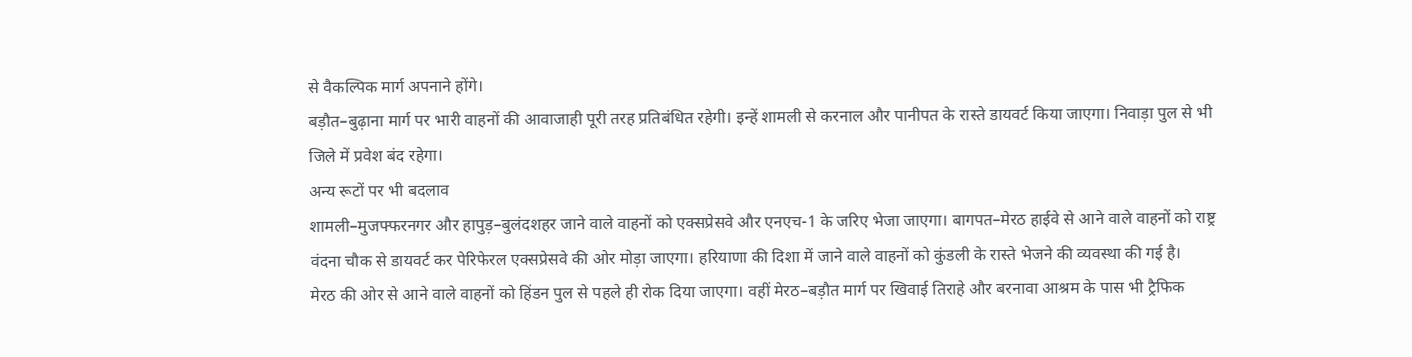से वैकल्पिक मार्ग अपनाने होंगे।
बड़ौत–बुढ़ाना मार्ग पर भारी वाहनों की आवाजाही पूरी तरह प्रतिबंधित रहेगी। इन्हें शामली से करनाल और पानीपत के रास्ते डायवर्ट किया जाएगा। निवाड़ा पुल से भी जिले में प्रवेश बंद रहेगा।
अन्य रूटों पर भी बदलाव
शामली–मुजफ्फरनगर और हापुड़–बुलंदशहर जाने वाले वाहनों को एक्सप्रेसवे और एनएच-1 के जरिए भेजा जाएगा। बागपत–मेरठ हाईवे से आने वाले वाहनों को राष्ट्र वंदना चौक से डायवर्ट कर पेरिफेरल एक्सप्रेसवे की ओर मोड़ा जाएगा। हरियाणा की दिशा में जाने वाले वाहनों को कुंडली के रास्ते भेजने की व्यवस्था की गई है।
मेरठ की ओर से आने वाले वाहनों को हिंडन पुल से पहले ही रोक दिया जाएगा। वहीं मेरठ–बड़ौत मार्ग पर खिवाई तिराहे और बरनावा आश्रम के पास भी ट्रैफिक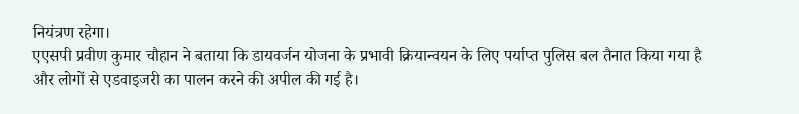नियंत्रण रहेगा।
एएसपी प्रवीण कुमार चौहान ने बताया कि डायवर्जन योजना के प्रभावी क्रियान्वयन के लिए पर्याप्त पुलिस बल तैनात किया गया है और लोगों से एडवाइजरी का पालन करने की अपील की गई है।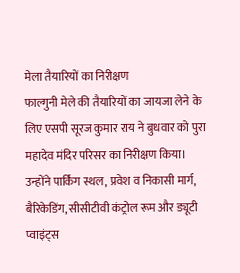मेला तैयारियों का निरीक्षण
फाल्गुनी मेले की तैयारियों का जायजा लेने के लिए एसपी सूरज कुमार राय ने बुधवार को पुरा महादेव मंदिर परिसर का निरीक्षण किया। उन्होंने पार्किंग स्थल, प्रवेश व निकासी मार्ग, बैरिकेडिंग, सीसीटीवी कंट्रोल रूम और ड्यूटी प्वाइंट्स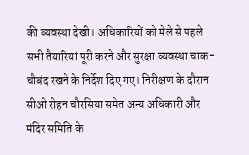की व्यवस्था देखी। अधिकारियों को मेले से पहले सभी तैयारियां पूरी करने और सुरक्षा व्यवस्था चाक-चौबंद रखने के निर्देश दिए गए। निरीक्षण के दौरान सीओ रोहन चौरसिया समेत अन्य अधिकारी और मंदिर समिति के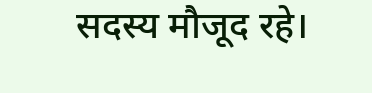सदस्य मौजूद रहे।